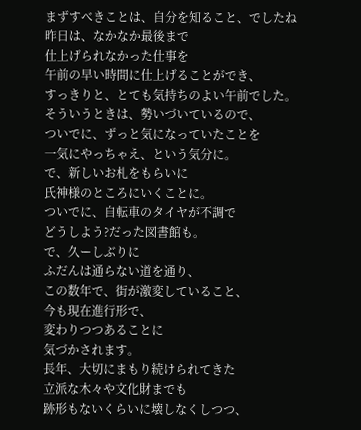まずすべきことは、自分を知ること、でしたね
昨日は、なかなか最後まで
仕上げられなかった仕事を
午前の早い時間に仕上げることができ、
すっきりと、とても気持ちのよい午前でした。
そういうときは、勢いづいているので、
ついでに、ずっと気になっていたことを
一気にやっちゃえ、という気分に。
で、新しいお札をもらいに
氏神様のところにいくことに。
ついでに、自転車のタイヤが不調で
どうしよう?だった図書館も。
で、久ーしぶりに
ふだんは通らない道を通り、
この数年で、街が激変していること、
今も現在進行形で、
変わりつつあることに
気づかされます。
長年、大切にまもり続けられてきた
立派な木々や文化財までも
跡形もないくらいに壊しなくしつつ、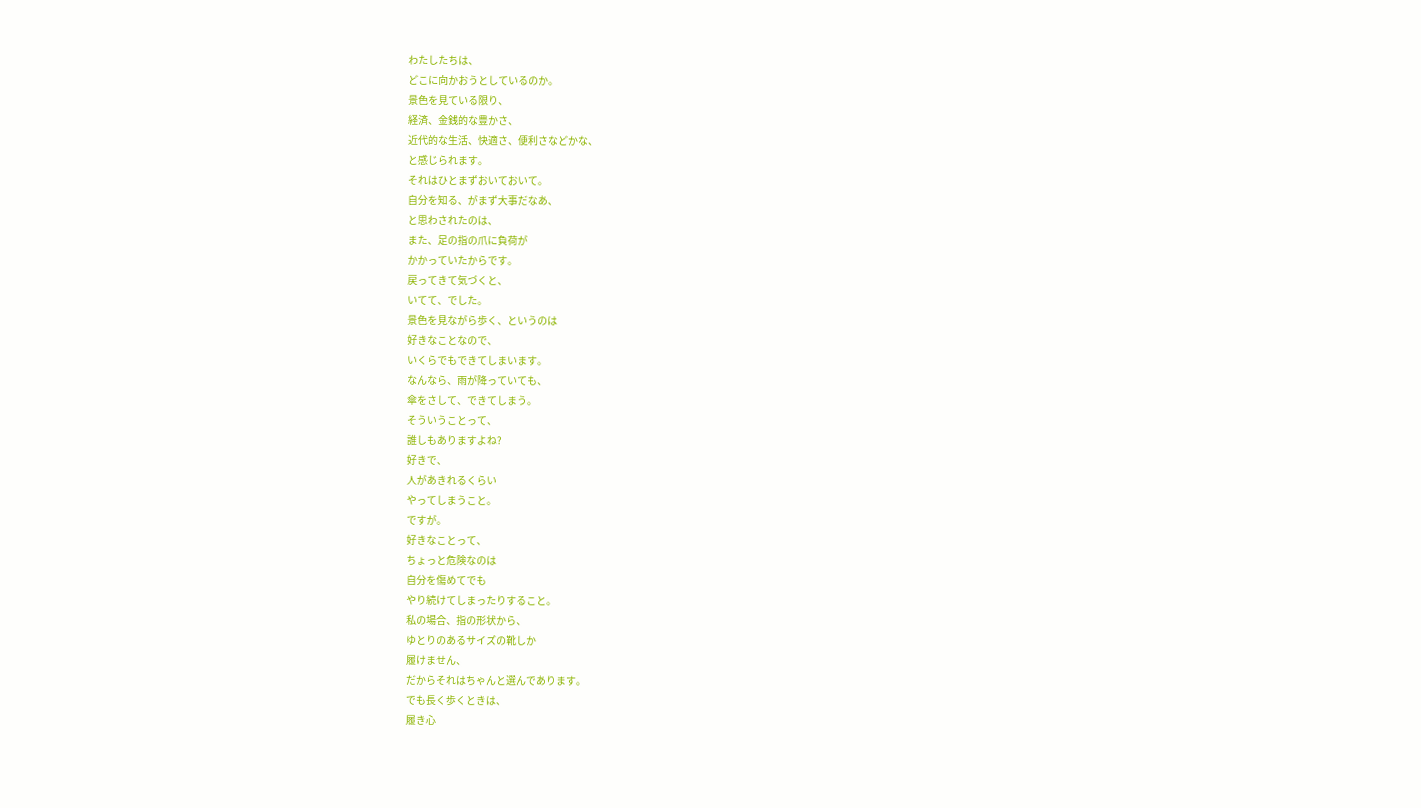わたしたちは、
どこに向かおうとしているのか。
景色を見ている限り、
経済、金銭的な豊かさ、
近代的な生活、快適さ、便利さなどかな、
と感じられます。
それはひとまずおいておいて。
自分を知る、がまず大事だなあ、
と思わされたのは、
また、足の指の爪に負荷が
かかっていたからです。
戻ってきて気づくと、
いてて、でした。
景色を見ながら歩く、というのは
好きなことなので、
いくらでもできてしまいます。
なんなら、雨が降っていても、
傘をさして、できてしまう。
そういうことって、
誰しもありますよね?
好きで、
人があきれるくらい
やってしまうこと。
ですが。
好きなことって、
ちょっと危険なのは
自分を傷めてでも
やり続けてしまったりすること。
私の場合、指の形状から、
ゆとりのあるサイズの靴しか
履けません、
だからそれはちゃんと選んであります。
でも長く歩くときは、
履き心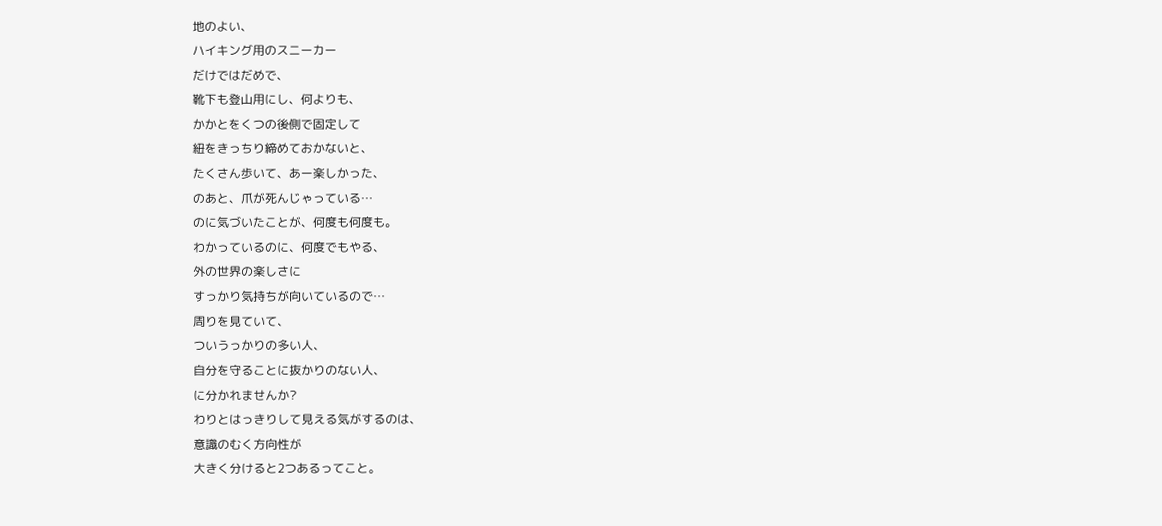地のよい、
ハイキング用のスニーカー
だけではだめで、
靴下も登山用にし、何よりも、
かかとをくつの後側で固定して
紐をきっちり締めておかないと、
たくさん歩いて、あー楽しかった、
のあと、爪が死んじゃっている…
のに気づいたことが、何度も何度も。
わかっているのに、何度でもやる、
外の世界の楽しさに
すっかり気持ちが向いているので…
周りを見ていて、
ついうっかりの多い人、
自分を守ることに抜かりのない人、
に分かれませんか?
わりとはっきりして見える気がするのは、
意識のむく方向性が
大きく分けると2つあるってこと。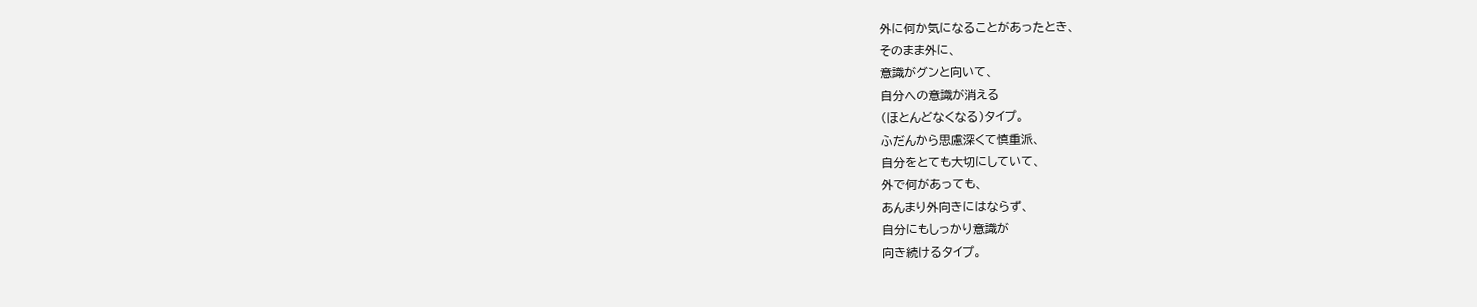外に何か気になることがあったとき、
そのまま外に、
意識がグンと向いて、
自分への意識が消える
(ほとんどなくなる)タイプ。
ふだんから思慮深くて慎重派、
自分をとても大切にしていて、
外で何があっても、
あんまり外向きにはならず、
自分にもしっかり意識が
向き続けるタイプ。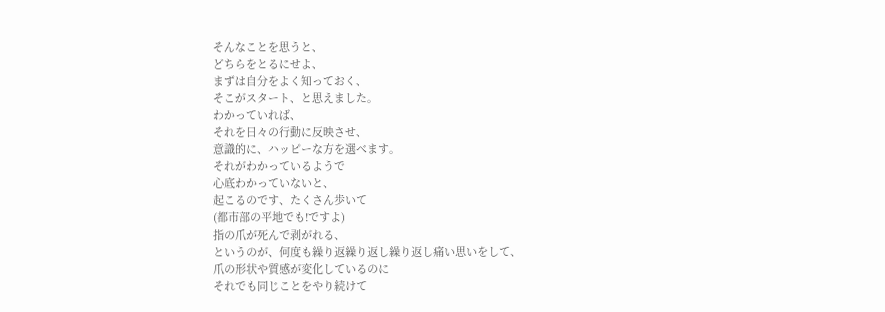そんなことを思うと、
どちらをとるにせよ、
まずは自分をよく知っておく、
そこがスタート、と思えました。
わかっていれば、
それを日々の行動に反映させ、
意識的に、ハッピーな方を選べます。
それがわかっているようで
心底わかっていないと、
起こるのです、たくさん歩いて
(都市部の平地でも!ですよ)
指の爪が死んで剥がれる、
というのが、何度も繰り返繰り返し繰り返し痛い思いをして、
爪の形状や質感が変化しているのに
それでも同じことをやり続けて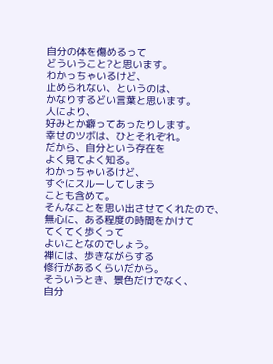自分の体を傷めるって
どういうこと?と思います。
わかっちゃいるけど、
止められない、というのは、
かなりするどい言葉と思います。
人により、
好みとか癖ってあったりします。
幸せのツボは、ひとそれぞれ。
だから、自分という存在を
よく見てよく知る。
わかっちゃいるけど、
すぐにスルーしてしまう
ことも含めて。
そんなことを思い出させてくれたので、
無心に、ある程度の時間をかけて
てくてく歩くって
よいことなのでしょう。
禅には、歩きながらする
修行があるくらいだから。
そういうとき、景色だけでなく、
自分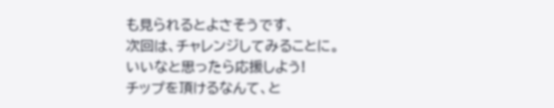も見られるとよさそうです、
次回は、チャレンジしてみることに。
いいなと思ったら応援しよう!
チップを頂けるなんて、と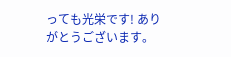っても光栄です! ありがとうございます。